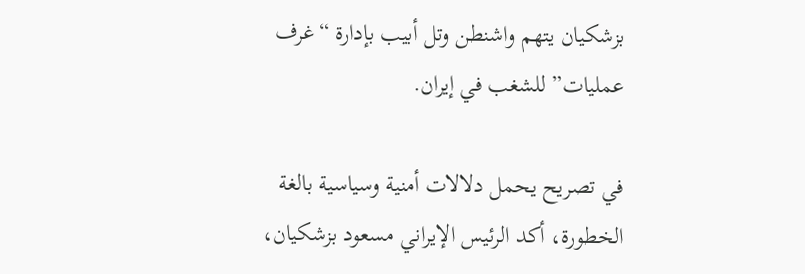بزشكيان يتهم واشنطن وتل أبيب بإدارة “غرف عمليات” للشغب في إيران.

في تصريح يحمل دلالات أمنية وسياسية بالغة الخطورة، أكد الرئيس الإيراني مسعود بزشكيان،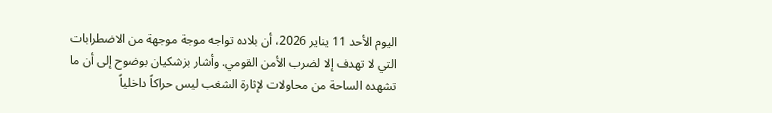اليوم الأحد 11 يناير 2026، أن بلاده تواجه موجة موجهة من الاضطرابات التي لا تهدف إلا لضرب الأمن القومي. وأشار بزشكيان بوضوح إلى أن ما تشهده الساحة من محاولات لإثارة الشغب ليس حراكاً داخلياً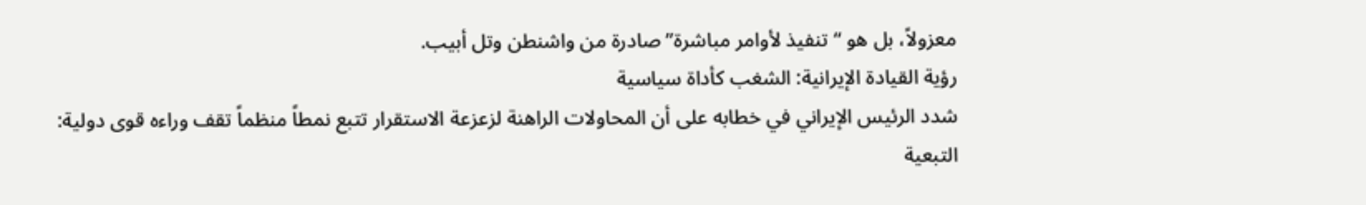معزولاً، بل هو “تنفيذ لأوامر مباشرة” صادرة من واشنطن وتل أبيب.
رؤية القيادة الإيرانية: الشغب كأداة سياسية
شدد الرئيس الإيراني في خطابه على أن المحاولات الراهنة لزعزعة الاستقرار تتبع نمطاً منظماً تقف وراءه قوى دولية:
التبعية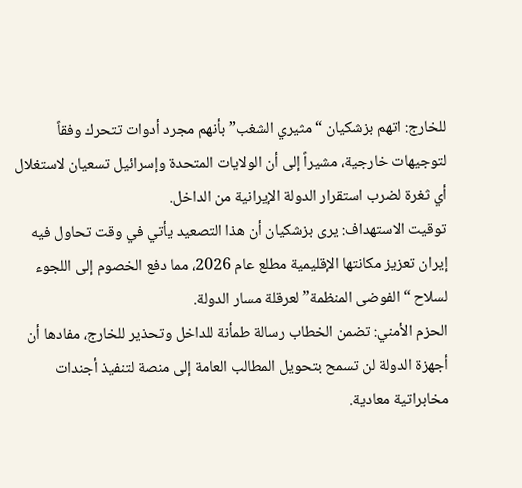للخارج: اتهم بزشكيان “مثيري الشغب” بأنهم مجرد أدوات تتحرك وفقاً لتوجيهات خارجية، مشيراً إلى أن الولايات المتحدة وإسرائيل تسعيان لاستغلال أي ثغرة لضرب استقرار الدولة الإيرانية من الداخل.
توقيت الاستهداف: يرى بزشكيان أن هذا التصعيد يأتي في وقت تحاول فيه إيران تعزيز مكانتها الإقليمية مطلع عام 2026، مما دفع الخصوم إلى اللجوء لسلاح “الفوضى المنظمة” لعرقلة مسار الدولة.
الحزم الأمني: تضمن الخطاب رسالة طمأنة للداخل وتحذير للخارج، مفادها أن أجهزة الدولة لن تسمح بتحويل المطالب العامة إلى منصة لتنفيذ أجندات مخابراتية معادية.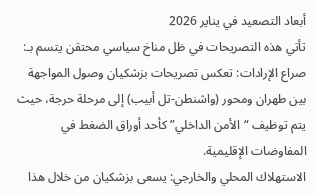أبعاد التصعيد في يناير 2026
تأتي هذه التصريحات في ظل مناخ سياسي محتقن يتسم بـ:
صراع الإرادات: تعكس تصريحات بزشكيان وصول المواجهة بين طهران ومحور (واشنطن-تل أبيب) إلى مرحلة حرجة، حيث يتم توظيف “الأمن الداخلي” كأحد أوراق الضغط في المفاوضات الإقليمية.
الاستهلاك المحلي والخارجي: يسعى بزشكيان من خلال هذا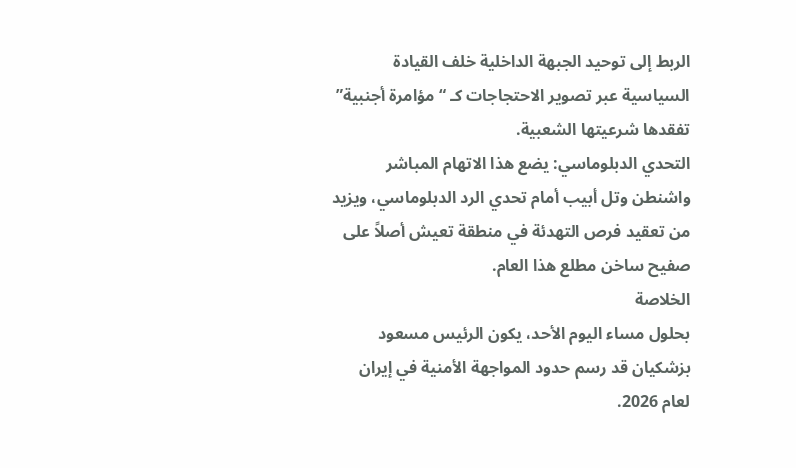الربط إلى توحيد الجبهة الداخلية خلف القيادة السياسية عبر تصوير الاحتجاجات كـ “مؤامرة أجنبية” تفقدها شرعيتها الشعبية.
التحدي الدبلوماسي: يضع هذا الاتهام المباشر واشنطن وتل أبيب أمام تحدي الرد الدبلوماسي، ويزيد من تعقيد فرص التهدئة في منطقة تعيش أصلاً على صفيح ساخن مطلع هذا العام.
الخلاصة
بحلول مساء اليوم الأحد، يكون الرئيس مسعود بزشكيان قد رسم حدود المواجهة الأمنية في إيران لعام 2026.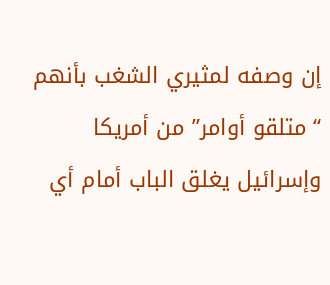إن وصفه لمثيري الشغب بأنهم “متلقو أوامر” من أمريكا وإسرائيل يغلق الباب أمام أي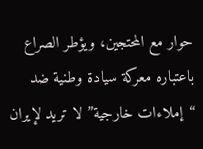حوار مع المحتجين، ويؤطر الصراع باعتباره معركة سيادة وطنية ضد “إملاءات خارجية” لا تريد لإيران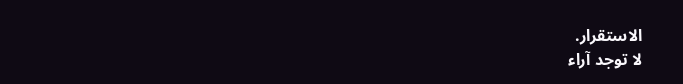الاستقرار.
لا توجد آراء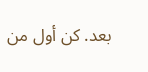بعد. كن أول من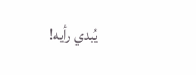يُبدي رأيه!